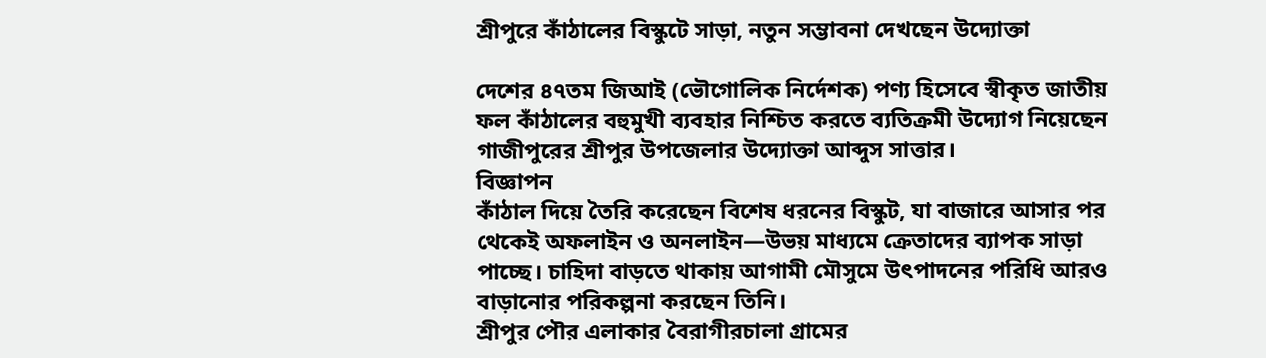শ্রীপুরে কাঁঠালের বিস্কুটে সাড়া, নতুন সম্ভাবনা দেখছেন উদ্যোক্তা

দেশের ৪৭তম জিআই (ভৌগোলিক নির্দেশক) পণ্য হিসেবে স্বীকৃত জাতীয় ফল কাঁঠালের বহুমুখী ব্যবহার নিশ্চিত করতে ব্যতিক্রমী উদ্যোগ নিয়েছেন গাজীপুরের শ্রীপুর উপজেলার উদ্যোক্তা আব্দুস সাত্তার।
বিজ্ঞাপন
কাঁঠাল দিয়ে তৈরি করেছেন বিশেষ ধরনের বিস্কুট, যা বাজারে আসার পর থেকেই অফলাইন ও অনলাইন—উভয় মাধ্যমে ক্রেতাদের ব্যাপক সাড়া পাচ্ছে। চাহিদা বাড়তে থাকায় আগামী মৌসুমে উৎপাদনের পরিধি আরও বাড়ানোর পরিকল্পনা করছেন তিনি।
শ্রীপুর পৌর এলাকার বৈরাগীরচালা গ্রামের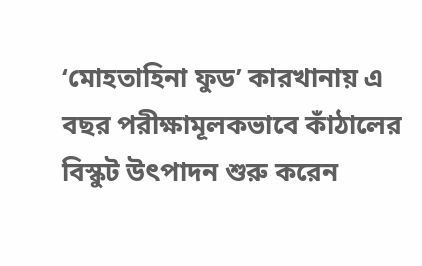‘মোহতাহিনা ফুড’ কারখানায় এ বছর পরীক্ষামূলকভাবে কাঁঠালের বিস্কুট উৎপাদন শুরু করেন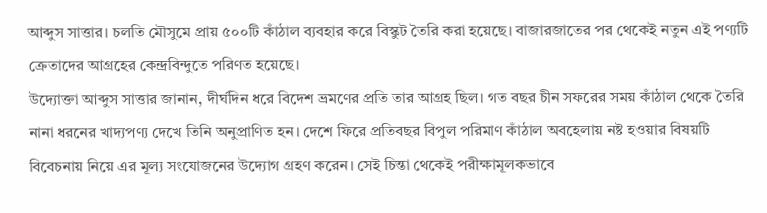আব্দুস সাত্তার। চলতি মৌসুমে প্রায় ৫০০টি কাঁঠাল ব্যবহার করে বিস্কুট তৈরি করা হয়েছে। বাজারজাতের পর থেকেই নতুন এই পণ্যটি ক্রেতাদের আগ্রহের কেন্দ্রবিন্দুতে পরিণত হয়েছে।
উদ্যোক্তা আব্দুস সাত্তার জানান, দীর্ঘদিন ধরে বিদেশ ভ্রমণের প্রতি তার আগ্রহ ছিল। গত বছর চীন সফরের সময় কাঁঠাল থেকে তৈরি নানা ধরনের খাদ্যপণ্য দেখে তিনি অনুপ্রাণিত হন। দেশে ফিরে প্রতিবছর বিপুল পরিমাণ কাঁঠাল অবহেলায় নষ্ট হওয়ার বিষয়টি বিবেচনায় নিয়ে এর মূল্য সংযোজনের উদ্যোগ গ্রহণ করেন। সেই চিন্তা থেকেই পরীক্ষামূলকভাবে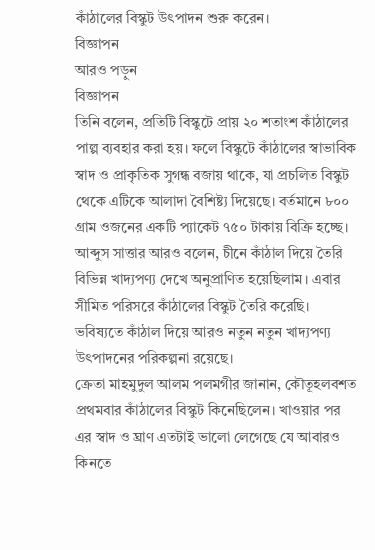কাঁঠালের বিস্কুট উৎপাদন শুরু করেন।
বিজ্ঞাপন
আরও পড়ুন
বিজ্ঞাপন
তিনি বলেন, প্রতিটি বিস্কুটে প্রায় ২০ শতাংশ কাঁঠালের পাল্প ব্যবহার করা হয়। ফলে বিস্কুটে কাঁঠালের স্বাভাবিক স্বাদ ও প্রাকৃতিক সুগন্ধ বজায় থাকে, যা প্রচলিত বিস্কুট থেকে এটিকে আলাদা বৈশিষ্ট্য দিয়েছে। বর্তমানে ৮০০ গ্রাম ওজনের একটি প্যাকেট ৭৫০ টাকায় বিক্রি হচ্ছে।
আব্দুস সাত্তার আরও বলেন, চীনে কাঁঠাল দিয়ে তৈরি বিভিন্ন খাদ্যপণ্য দেখে অনুপ্রাণিত হয়েছিলাম। এবার সীমিত পরিসরে কাঁঠালের বিস্কুট তৈরি করেছি। ভবিষ্যতে কাঁঠাল দিয়ে আরও নতুন নতুন খাদ্যপণ্য উৎপাদনের পরিকল্পনা রয়েছে।
ক্রেতা মাহমুদুল আলম পলমগীর জানান, কৌতূহলবশত প্রথমবার কাঁঠালের বিস্কুট কিনেছিলেন। খাওয়ার পর এর স্বাদ ও ঘ্রাণ এতটাই ভালো লেগেছে যে আবারও কিনতে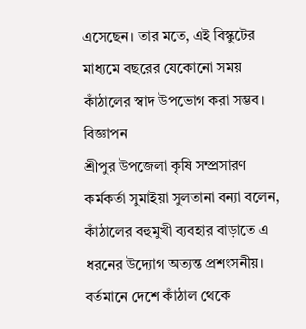এসেছেন। তার মতে, এই বিস্কুটের মাধ্যমে বছরের যেকোনো সময় কাঁঠালের স্বাদ উপভোগ করা সম্ভব।
বিজ্ঞাপন
শ্রীপুর উপজেলা কৃষি সম্প্রসারণ কর্মকর্তা সুমাইয়া সুলতানা বন্যা বলেন, কাঁঠালের বহুমুখী ব্যবহার বাড়াতে এ ধরনের উদ্যোগ অত্যন্ত প্রশংসনীয়। বর্তমানে দেশে কাঁঠাল থেকে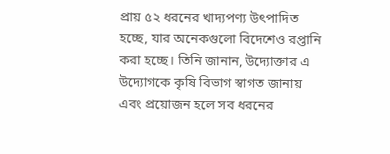প্রায় ৫২ ধরনের খাদ্যপণ্য উৎপাদিত হচ্ছে, যার অনেকগুলো বিদেশেও রপ্তানি করা হচ্ছে। তিনি জানান, উদ্যোক্তার এ উদ্যোগকে কৃষি বিভাগ স্বাগত জানায় এবং প্রয়োজন হলে সব ধরনের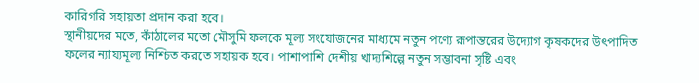কারিগরি সহায়তা প্রদান করা হবে।
স্থানীয়দের মতে, কাঁঠালের মতো মৌসুমি ফলকে মূল্য সংযোজনের মাধ্যমে নতুন পণ্যে রূপান্তরের উদ্যোগ কৃষকদের উৎপাদিত ফলের ন্যায্যমূল্য নিশ্চিত করতে সহায়ক হবে। পাশাপাশি দেশীয় খাদ্যশিল্পে নতুন সম্ভাবনা সৃষ্টি এবং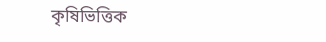কৃষিভিত্তিক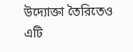উদ্যোক্তা তৈরিতেও এটি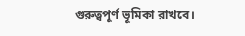গুরুত্বপূর্ণ ভূমিকা রাখবে।